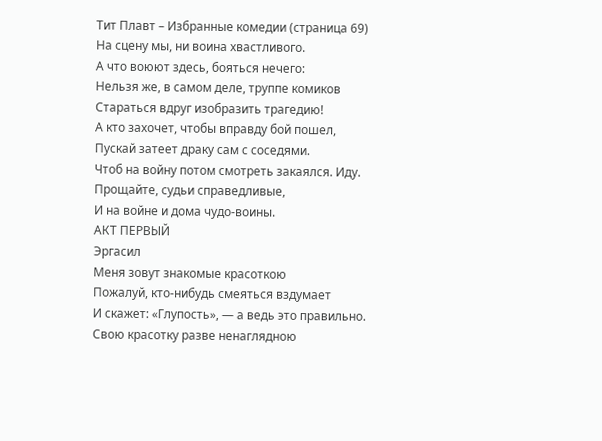Тит Плавт – Избранные комедии (страница 69)
На сцену мы, ни воина хвастливого.
А что воюют здесь, бояться нечего:
Нельзя же, в самом деле, труппе комиков
Стараться вдруг изобразить трагедию!
А кто захочет, чтобы вправду бой пошел,
Пускай затеет драку сам с соседями.
Чтоб на войну потом смотреть закаялся. Иду.
Прощайте, судьи справедливые,
И на войне и дома чудо-воины.
АКТ ПЕРВЫЙ
Эргасил
Меня зовут знакомые красоткою
Пожалуй, кто-нибудь смеяться вздумает
И скажет: «Глупость», — а ведь это правильно.
Свою красотку разве ненаглядною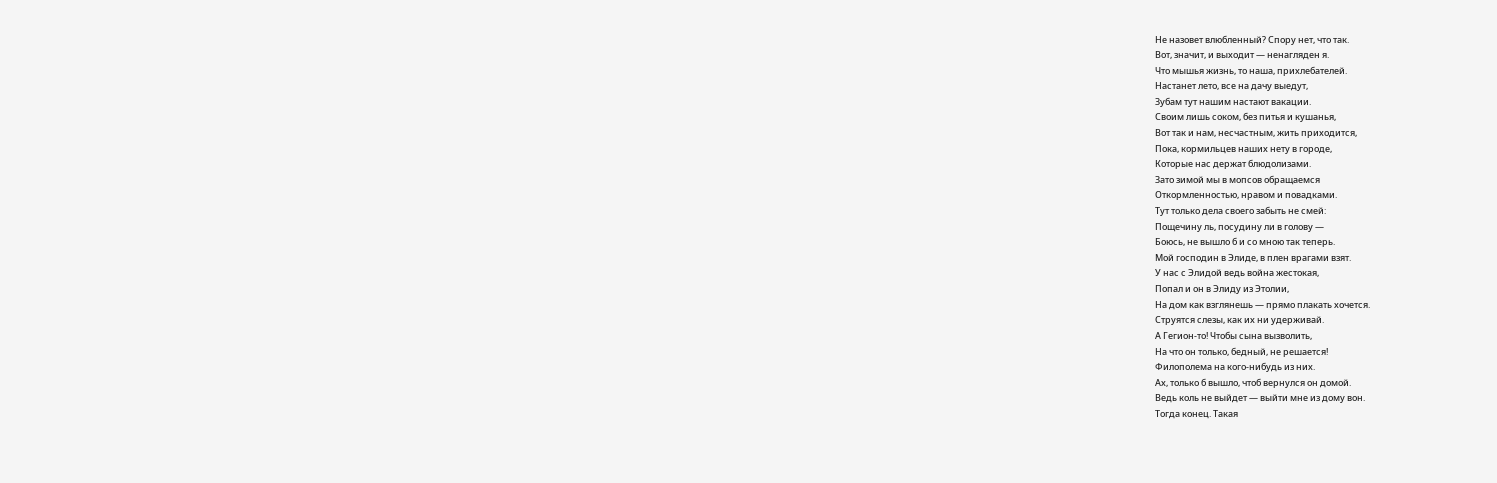Не назовет влюбленный? Спору нет, что так.
Вот, значит, и выходит — ненагляден я.
Что мышья жизнь, то наша, прихлебателей.
Настанет лето, все на дачу выедут,
Зубам тут нашим настают вакации.
Своим лишь соком, без питья и кушанья,
Вот так и нам, несчастным, жить приходится,
Пока, кормильцев наших нету в городе,
Которые нас держат блюдолизами.
Зато зимой мы в мопсов обращаемся
Откормленностью, нравом и повадками.
Тут только дела своего забыть не смей:
Пощечину ль, посудину ли в голову —
Боюсь, не вышло б и со мною так теперь.
Мой господин в Элиде, в плен врагами взят.
У нас с Элидой ведь война жестокая,
Попал и он в Элиду из Этолии,
На дом как взглянешь — прямо плакать хочется.
Струятся слезы, как их ни удерживай.
А Гегион-то! Чтобы сына вызволить,
На что он только, бедный, не решается!
Филополема на кого-нибудь из них.
Ах, только б вышло, чтоб вернулся он домой.
Ведь коль не выйдет — выйти мне из дому вон.
Тогда конец. Такая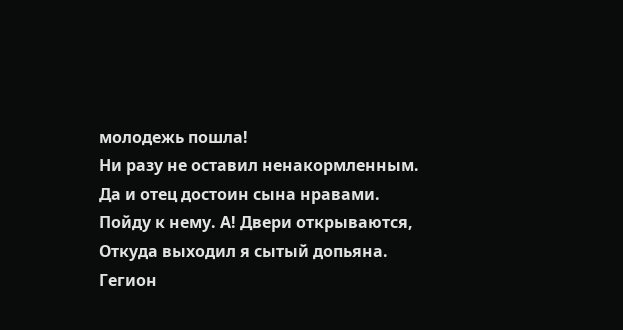молодежь пошла!
Ни разу не оставил ненакормленным.
Да и отец достоин сына нравами.
Пойду к нему. А! Двери открываются,
Откуда выходил я сытый допьяна.
Гегион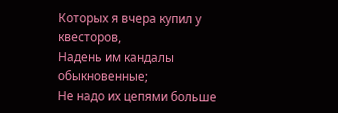Которых я вчера купил у квесторов,
Надень им кандалы обыкновенные;
Не надо их цепями больше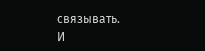связывать.
И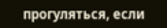прогуляться, если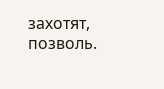захотят, позволь.